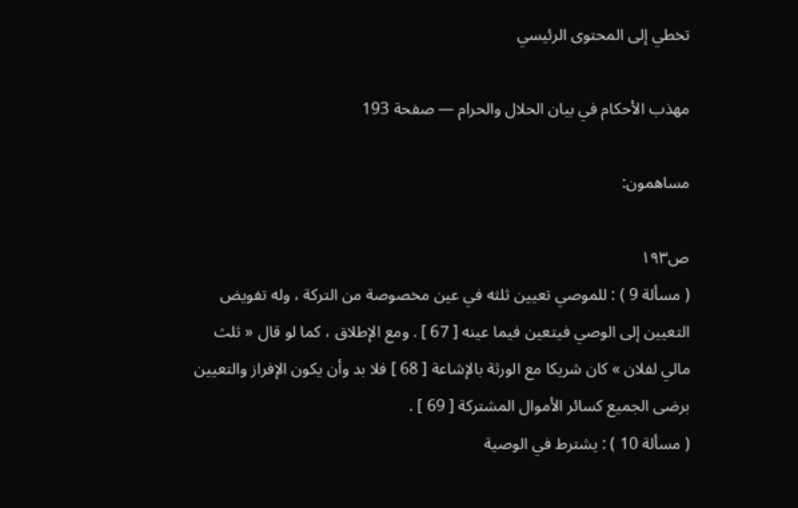تخطي إلى المحتوى الرئيسي

مهذب الأحكام في بيان الحلال والحرام — صفحة 193

مساهمون:

ص١٩٣
( مسألة 9 ) : للموصي تعيين ثلثه في عين مخصوصة من التركة ، وله تفويض التعيين إلى الوصي فيتعين فيما عينه [ 67 ] . ومع الإطلاق ، كما لو قال « ثلث مالي لفلان » كان شريكا مع الورثة بالإشاعة [ 68 ] فلا بد وأن يكون الإفراز والتعيين برضى الجميع كسائر الأموال المشتركة [ 69 ] .
( مسألة 10 ) : يشترط في الوصية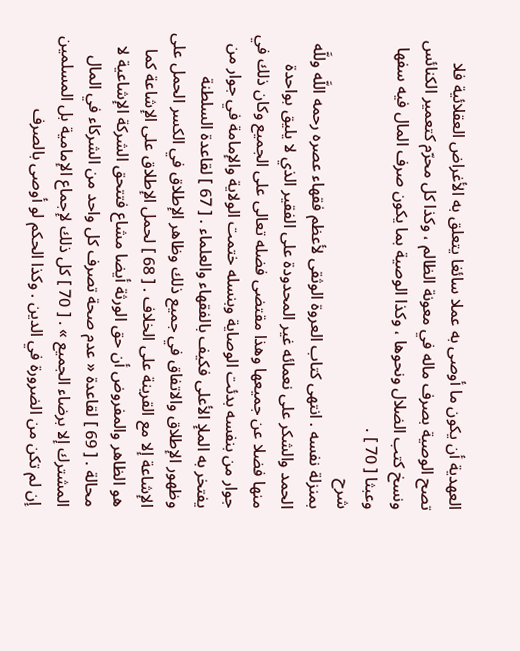العهدية أن يكون ما أوصى به عملا سائغا يتعلق به الأغراض العقلائية فلا تصح الوصية بصرف ماله في معونة الظالم ، وكذا كل محرّم كتعمير الكنائس ونسخ كتب الضلال ونحوها ، وكذا الوصية بما يكون صرف المال فيه سفها وعبثا [ 70 ] .
شرح
بمنزلة نفسه . انتهى كتاب العروة الوثقى لأعظم فقهاء عصره رحمه اللَّه وللَّه الحمد والشكر على نعمائه غير المحدودة على الفقير الذي لا يليق بواحدة منها فضلا عن جميعها وهذا مقتضى فضله تعالى على الجميع وكان ذلك في جوار من بنفسه بدئت الوصاية وبنسله ختمت الولاية والإمامة في جوار من يفتخر به الملإ الأعلى فكيف بالفقهاء والعلماء . [ 67 ] لقاعدة السلطنة وظهور الإطلاق والاتفاق في جميع ذلك وظاهر الإطلاق في الكسر الحمل على الإشاعة إلا مع القرينة على الخلاف . [ 68 ] لحمل الإطلاق على الإشاعة كما هو الظاهر والمفروض أن حق الورثة أيضا مشاع فتتحق الشركة الإشاعية لا محالة . [ 69 ] لقاعدة « عدم صحة تصرف كل واحد من الشركاء في المال المشترك إلا برضاء الجميع » . [ 70 ] كل ذلك لإجماع الإمامية بل المسلمين إن لم تكن من الضرورة في الدين . وكذا الحكم لو أوصى بالصرف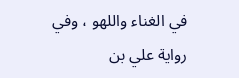في الغناء واللهو ، وفي رواية علي بن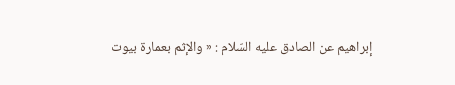إبراهيم عن الصادق عليه السّلام : « والإثم بعمارة بيوت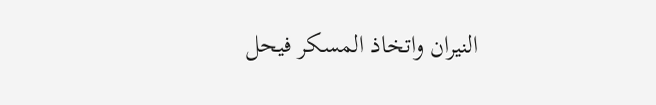النيران واتخاذ المسكر فيحل